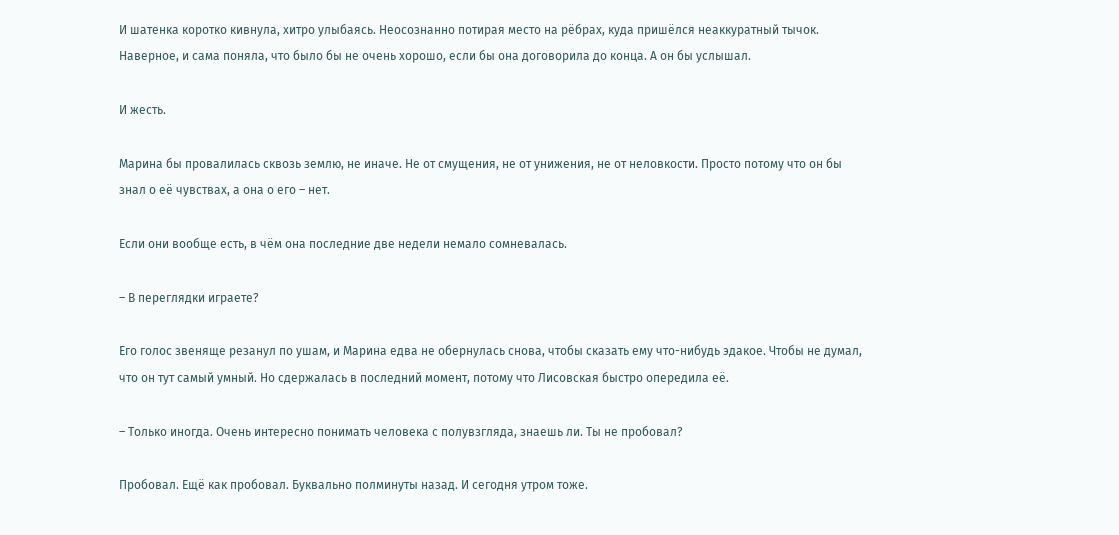И шатенка коротко кивнула, хитро улыбаясь. Неосознанно потирая место на рёбрах, куда пришёлся неаккуратный тычок. Наверное, и сама поняла, что было бы не очень хорошо, если бы она договорила до конца. А он бы услышал.

И жесть.

Марина бы провалилась сквозь землю, не иначе. Не от смущения, не от унижения, не от неловкости. Просто потому что он бы знал о её чувствах, а она о его – нет.

Если они вообще есть, в чём она последние две недели немало сомневалась.

– В переглядки играете?

Его голос звеняще резанул по ушам, и Марина едва не обернулась снова, чтобы сказать ему что-нибудь эдакое. Чтобы не думал, что он тут самый умный. Но сдержалась в последний момент, потому что Лисовская быстро опередила её.

– Только иногда. Очень интересно понимать человека с полувзгляда, знаешь ли. Ты не пробовал?

Пробовал. Ещё как пробовал. Буквально полминуты назад. И сегодня утром тоже.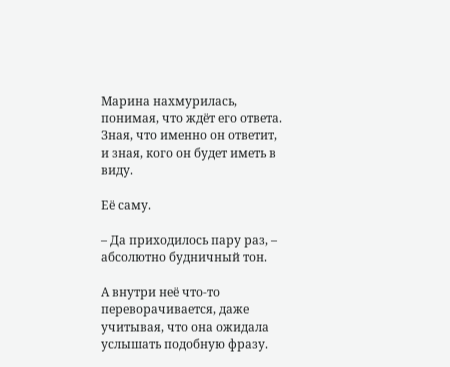Марина нахмурилась, понимая, что ждёт его ответа. Зная, что именно он ответит, и зная, кого он будет иметь в виду.

Её саму.

– Да приходилось пару раз, – абсолютно будничный тон.

А внутри неё что-то переворачивается, даже учитывая, что она ожидала услышать подобную фразу.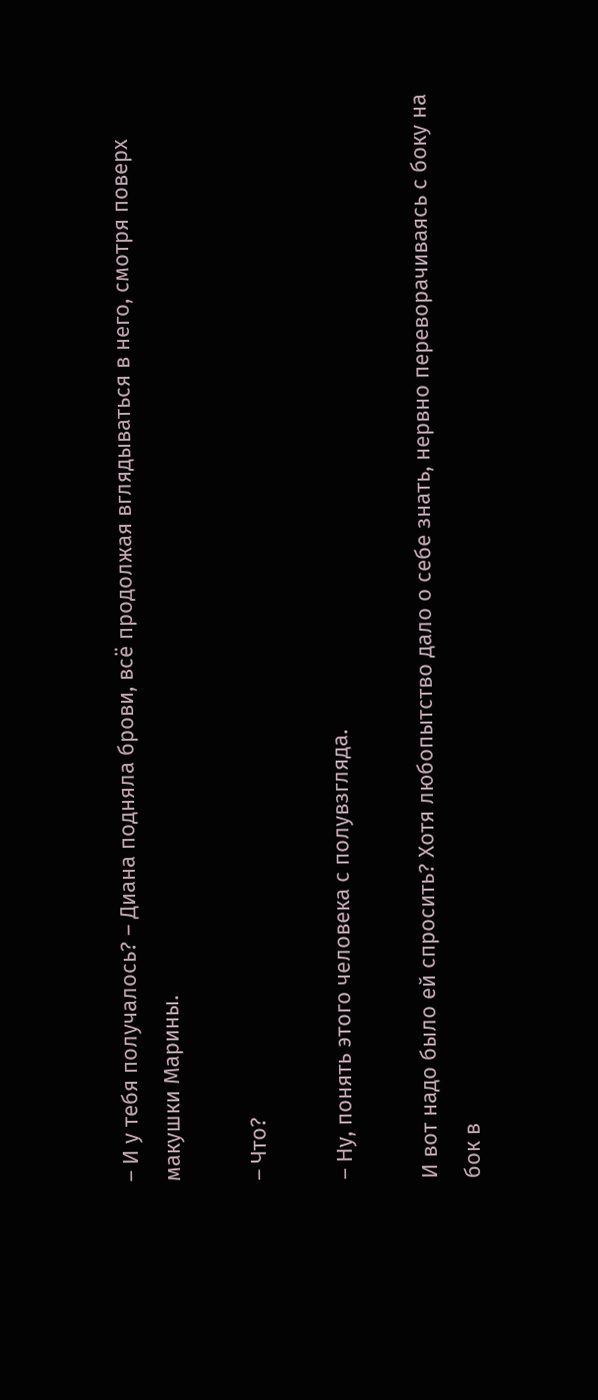– И у тебя получалось? – Диана подняла брови, всё продолжая вглядываться в него, смотря поверх макушки Марины.

– Что?

– Ну, понять этого человека с полувзгляда.

И вот надо было ей спросить? Хотя любопытство дало о себе знать, нервно переворачиваясь с боку на бок в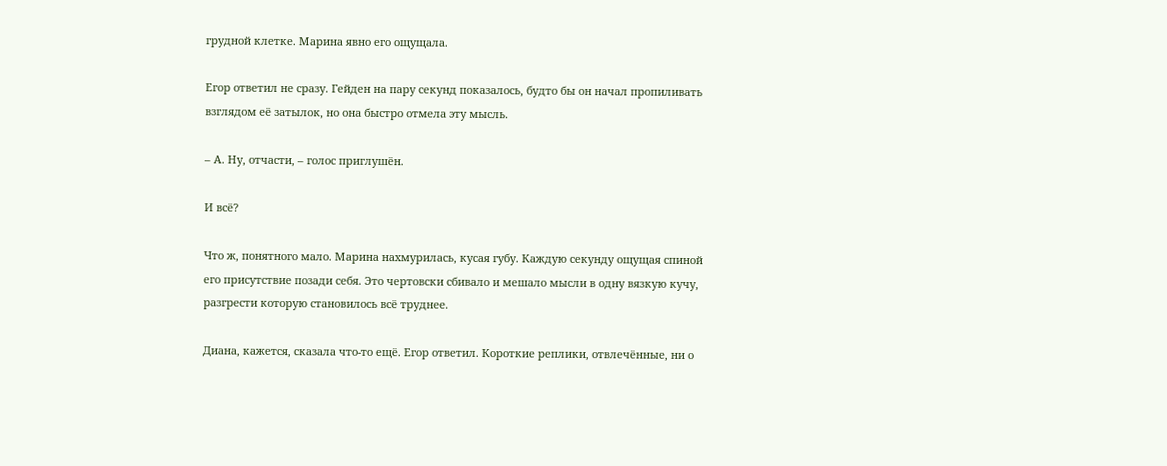грудной клетке. Марина явно его ощущала.

Егор ответил не сразу. Гейден на пару секунд показалось, будто бы он начал пропиливать взглядом её затылок, но она быстро отмела эту мысль.

– А. Ну, отчасти, – голос приглушён.

И всё?

Что ж, понятного мало. Марина нахмурилась, кусая губу. Каждую секунду ощущая спиной его присутствие позади себя. Это чертовски сбивало и мешало мысли в одну вязкую кучу, разгрести которую становилось всё труднее.

Диана, кажется, сказала что-то ещё. Егор ответил. Короткие реплики, отвлечённые, ни о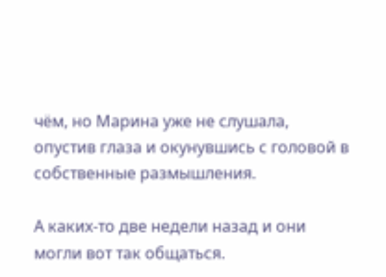чём, но Марина уже не слушала, опустив глаза и окунувшись с головой в собственные размышления.

А каких-то две недели назад и они могли вот так общаться.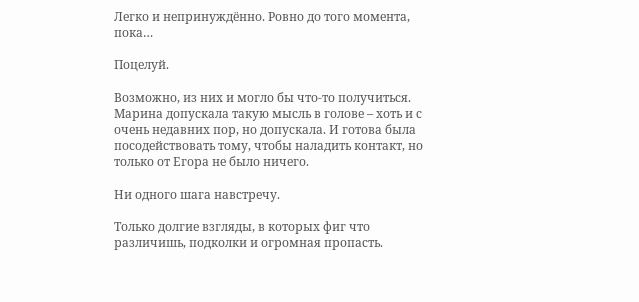Легко и непринуждённо. Ровно до того момента, пока…

Поцелуй.

Возможно, из них и могло бы что-то получиться. Марина допускала такую мысль в голове – хоть и с очень недавних пор, но допускала. И готова была посодействовать тому, чтобы наладить контакт, но только от Егора не было ничего.

Ни одного шага навстречу.

Только долгие взгляды, в которых фиг что различишь, подколки и огромная пропасть.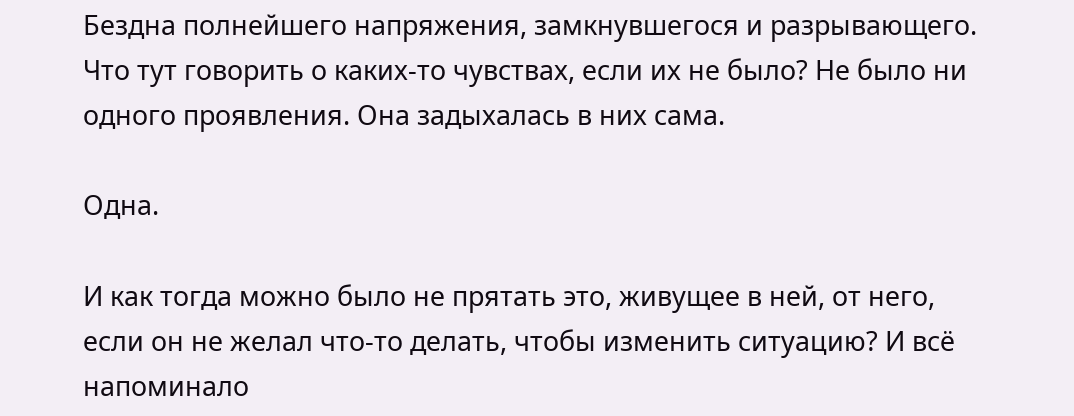Бездна полнейшего напряжения, замкнувшегося и разрывающего. Что тут говорить о каких-то чувствах, если их не было? Не было ни одного проявления. Она задыхалась в них сама.

Одна.

И как тогда можно было не прятать это, живущее в ней, от него, если он не желал что-то делать, чтобы изменить ситуацию? И всё напоминало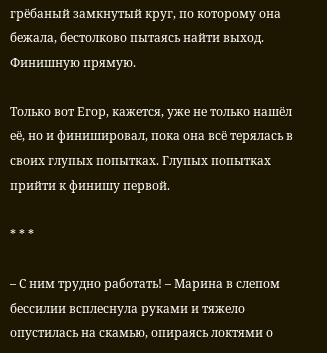грёбаный замкнутый круг, по которому она бежала, бестолково пытаясь найти выход. Финишную прямую.

Только вот Егор, кажется, уже не только нашёл её, но и финишировал, пока она всё терялась в своих глупых попытках. Глупых попытках прийти к финишу первой.

* * *

– С ним трудно работать! – Марина в слепом бессилии всплеснула руками и тяжело опустилась на скамью, опираясь локтями о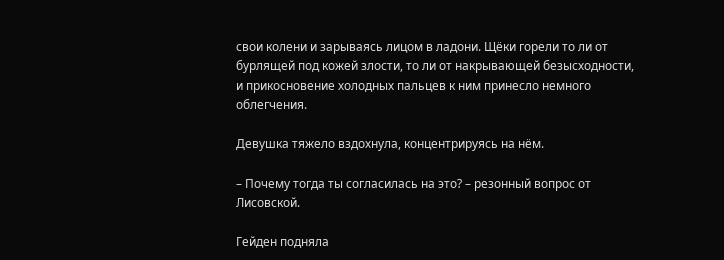свои колени и зарываясь лицом в ладони. Щёки горели то ли от бурлящей под кожей злости, то ли от накрывающей безысходности, и прикосновение холодных пальцев к ним принесло немного облегчения.

Девушка тяжело вздохнула, концентрируясь на нём.

– Почему тогда ты согласилась на это? – резонный вопрос от Лисовской.

Гейден подняла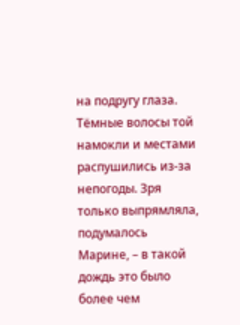на подругу глаза. Тёмные волосы той намокли и местами распушились из-за непогоды. Зря только выпрямляла, подумалось Марине, – в такой дождь это было более чем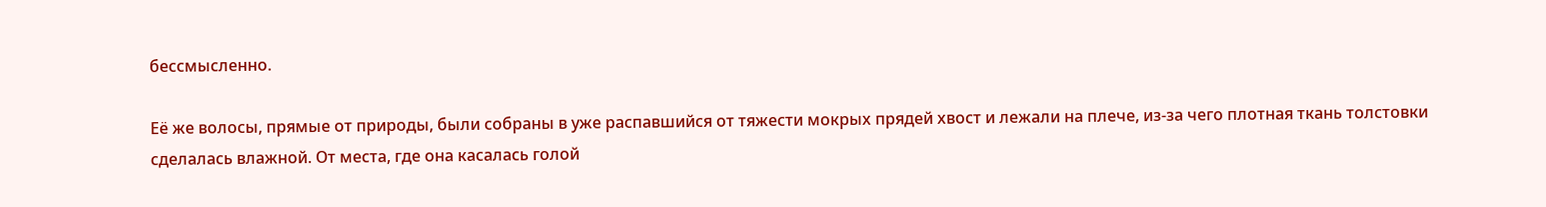бессмысленно.

Её же волосы, прямые от природы, были собраны в уже распавшийся от тяжести мокрых прядей хвост и лежали на плече, из-за чего плотная ткань толстовки сделалась влажной. От места, где она касалась голой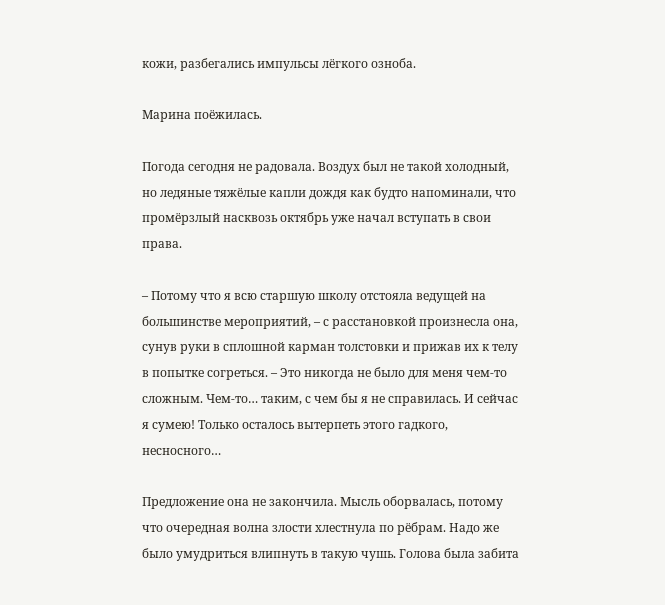кожи, разбегались импульсы лёгкого озноба.

Марина поёжилась.

Погода сегодня не радовала. Воздух был не такой холодный, но ледяные тяжёлые капли дождя как будто напоминали, что промёрзлый насквозь октябрь уже начал вступать в свои права.

– Потому что я всю старшую школу отстояла ведущей на большинстве мероприятий, – с расстановкой произнесла она, сунув руки в сплошной карман толстовки и прижав их к телу в попытке согреться. – Это никогда не было для меня чем-то сложным. Чем-то… таким, с чем бы я не справилась. И сейчас я сумею! Только осталось вытерпеть этого гадкого, несносного…

Предложение она не закончила. Мысль оборвалась, потому что очередная волна злости хлестнула по рёбрам. Надо же было умудриться влипнуть в такую чушь. Голова была забита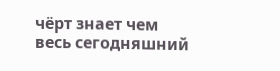чёрт знает чем весь сегодняшний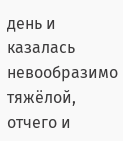день и казалась невообразимо тяжёлой, отчего и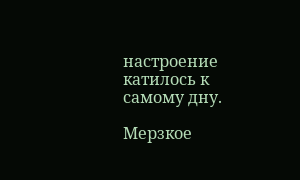настроение катилось к самому дну.

Мерзкое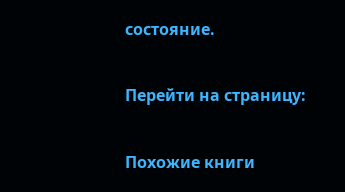состояние.

Перейти на страницу:

Похожие книги